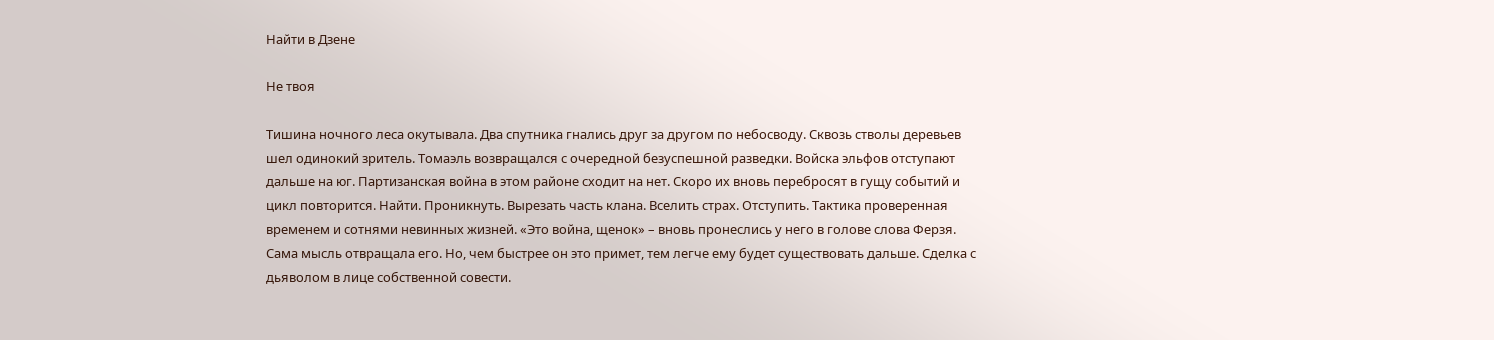Найти в Дзене

Не твоя

Тишина ночного леса окутывала. Два спутника гнались друг за другом по небосводу. Сквозь стволы деревьев шел одинокий зритель. Томаэль возвращался с очередной безуспешной разведки. Войска эльфов отступают дальше на юг. Партизанская война в этом районе сходит на нет. Скоро их вновь перебросят в гущу событий и цикл повторится. Найти. Проникнуть. Вырезать часть клана. Вселить страх. Отступить. Тактика проверенная временем и сотнями невинных жизней. «Это война, щенок» – вновь пронеслись у него в голове слова Ферзя. Сама мысль отвращала его. Но, чем быстрее он это примет, тем легче ему будет существовать дальше. Сделка с дьяволом в лице собственной совести.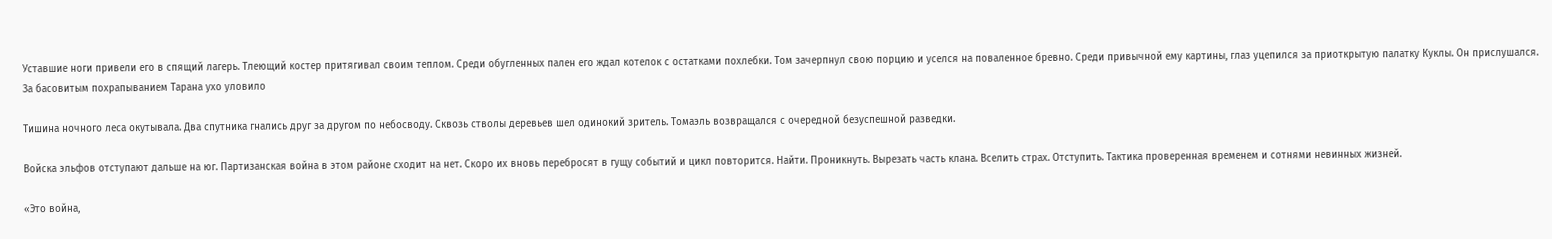Уставшие ноги привели его в спящий лагерь. Тлеющий костер притягивал своим теплом. Среди обугленных пален его ждал котелок с остатками похлебки. Том зачерпнул свою порцию и уселся на поваленное бревно. Среди привычной ему картины, глаз уцепился за приоткрытую палатку Куклы. Он прислушался. За басовитым похрапыванием Тарана ухо уловило

Тишина ночного леса окутывала. Два спутника гнались друг за другом по небосводу. Сквозь стволы деревьев шел одинокий зритель. Томаэль возвращался с очередной безуспешной разведки.

Войска эльфов отступают дальше на юг. Партизанская война в этом районе сходит на нет. Скоро их вновь перебросят в гущу событий и цикл повторится. Найти. Проникнуть. Вырезать часть клана. Вселить страх. Отступить. Тактика проверенная временем и сотнями невинных жизней.

«Это война,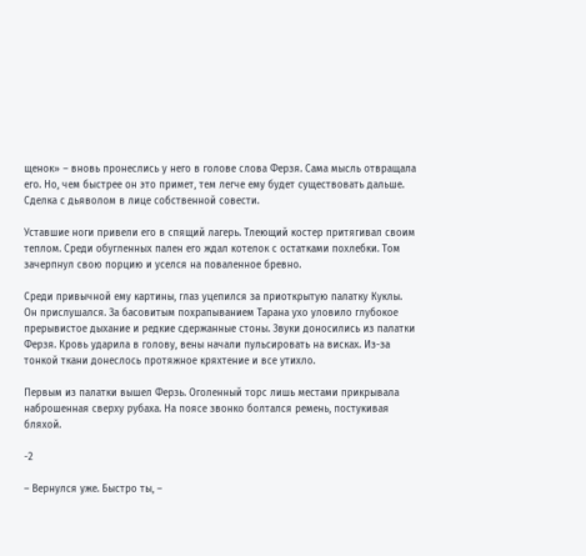щенок» – вновь пронеслись у него в голове слова Ферзя. Сама мысль отвращала его. Но, чем быстрее он это примет, тем легче ему будет существовать дальше. Сделка с дьяволом в лице собственной совести.

Уставшие ноги привели его в спящий лагерь. Тлеющий костер притягивал своим теплом. Среди обугленных пален его ждал котелок с остатками похлебки. Том зачерпнул свою порцию и уселся на поваленное бревно.

Среди привычной ему картины, глаз уцепился за приоткрытую палатку Куклы. Он прислушался. За басовитым похрапыванием Тарана ухо уловило глубокое прерывистое дыхание и редкие сдержанные стоны. Звуки доносились из палатки Ферзя. Кровь ударила в голову, вены начали пульсировать на висках. Из-за тонкой ткани донеслось протяжное кряхтение и все утихло.

Первым из палатки вышел Ферзь. Оголенный торс лишь местами прикрывала наброшенная сверху рубаха. На поясе звонко болтался ремень, постукивая бляхой.

-2

– Вернулся уже. Быстро ты, –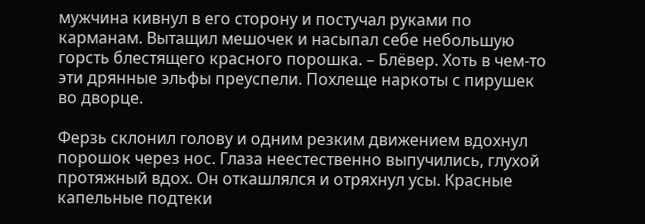мужчина кивнул в его сторону и постучал руками по карманам. Вытащил мешочек и насыпал себе небольшую горсть блестящего красного порошка. – Блёвер. Хоть в чем-то эти дрянные эльфы преуспели. Похлеще наркоты с пирушек во дворце.

Ферзь склонил голову и одним резким движением вдохнул порошок через нос. Глаза неестественно выпучились, глухой протяжный вдох. Он откашлялся и отряхнул усы. Красные капельные подтеки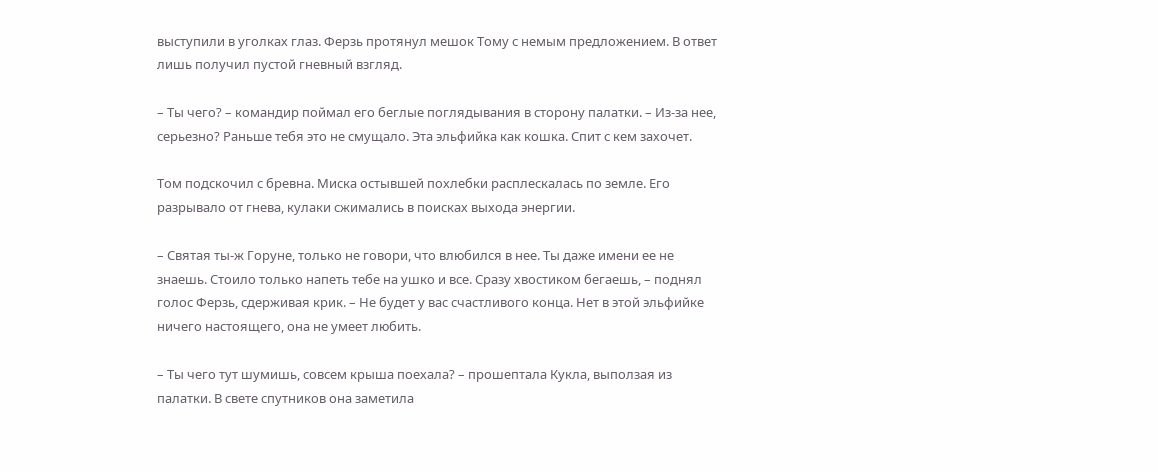выступили в уголках глаз. Ферзь протянул мешок Тому с немым предложением. В ответ лишь получил пустой гневный взгляд.

– Ты чего? – командир поймал его беглые поглядывания в сторону палатки. – Из-за нее, серьезно? Раньше тебя это не смущало. Эта эльфийка как кошка. Спит с кем захочет.

Том подскочил с бревна. Миска остывшей похлебки расплескалась по земле. Его разрывало от гнева, кулаки сжимались в поисках выхода энергии.

– Святая ты-ж Горуне, только не говори, что влюбился в нее. Ты даже имени ее не знаешь. Стоило только напеть тебе на ушко и все. Сразу хвостиком бегаешь, – поднял голос Ферзь, сдерживая крик. – Не будет у вас счастливого конца. Нет в этой эльфийке ничего настоящего, она не умеет любить.

– Ты чего тут шумишь, совсем крыша поехала? – прошептала Кукла, выползая из палатки. В свете спутников она заметила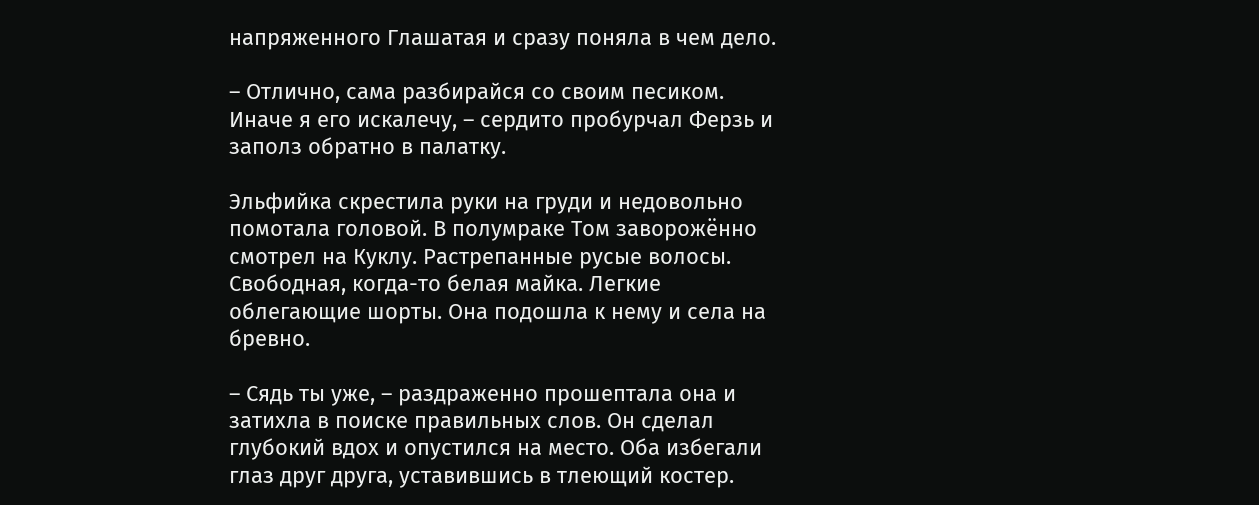напряженного Глашатая и сразу поняла в чем дело.

– Отлично, сама разбирайся со своим песиком. Иначе я его искалечу, – сердито пробурчал Ферзь и заполз обратно в палатку.

Эльфийка скрестила руки на груди и недовольно помотала головой. В полумраке Том заворожённо смотрел на Куклу. Растрепанные русые волосы. Свободная, когда-то белая майка. Легкие облегающие шорты. Она подошла к нему и села на бревно.

– Сядь ты уже, – раздраженно прошептала она и затихла в поиске правильных слов. Он сделал глубокий вдох и опустился на место. Оба избегали глаз друг друга, уставившись в тлеющий костер.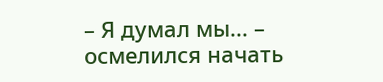– Я думал мы... – осмелился начать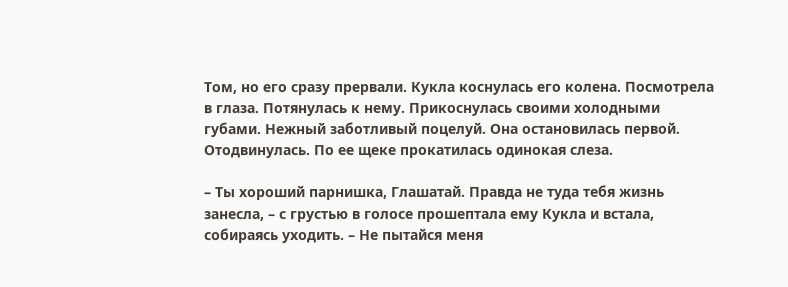Том, но его сразу прервали. Кукла коснулась его колена. Посмотрела в глаза. Потянулась к нему. Прикоснулась своими холодными губами. Нежный заботливый поцелуй. Она остановилась первой. Отодвинулась. По ее щеке прокатилась одинокая слеза.

– Ты хороший парнишка, Глашатай. Правда не туда тебя жизнь занесла, – с грустью в голосе прошептала ему Кукла и встала, собираясь уходить. – Не пытайся меня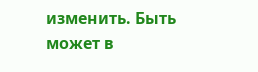изменить. Быть может в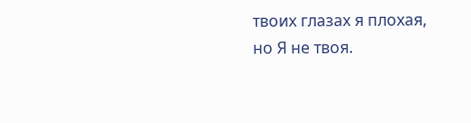твоих глазах я плохая, но Я не твоя.